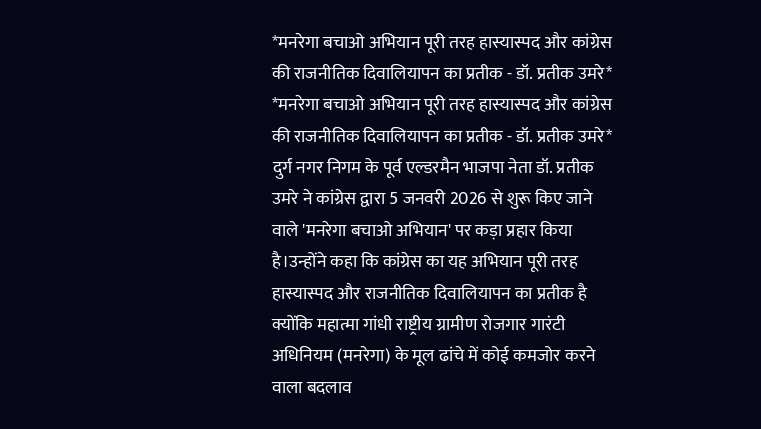*मनरेगा बचाओ अभियान पूरी तरह हास्यास्पद और कांग्रेस की राजनीतिक दिवालियापन का प्रतीक - डॉ. प्रतीक उमरे*
*मनरेगा बचाओ अभियान पूरी तरह हास्यास्पद और कांग्रेस की राजनीतिक दिवालियापन का प्रतीक - डॉ. प्रतीक उमरे*
दुर्ग नगर निगम के पूर्व एल्डरमैन भाजपा नेता डॉ. प्रतीक उमरे ने कांग्रेस द्वारा 5 जनवरी 2026 से शुरू किए जाने वाले 'मनरेगा बचाओ अभियान' पर कड़ा प्रहार किया है।उन्होंने कहा कि कांग्रेस का यह अभियान पूरी तरह हास्यास्पद और राजनीतिक दिवालियापन का प्रतीक है क्योंकि महात्मा गांधी राष्ट्रीय ग्रामीण रोजगार गारंटी अधिनियम (मनरेगा) के मूल ढांचे में कोई कमजोर करने वाला बदलाव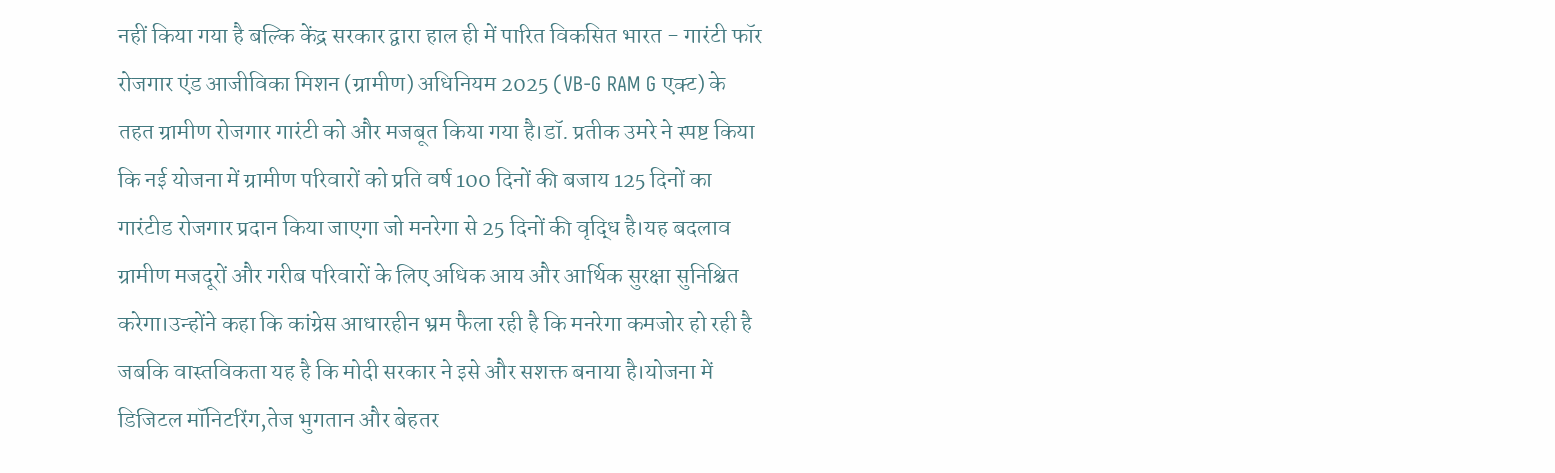नहीं किया गया है बल्कि केंद्र सरकार द्वारा हाल ही में पारित विकसित भारत - गारंटी फॉर रोजगार एंड आजीविका मिशन (ग्रामीण) अधिनियम 2025 (VB-G RAM G एक्ट) के तहत ग्रामीण रोजगार गारंटी को और मजबूत किया गया है।डॉ. प्रतीक उमरे ने स्पष्ट किया कि नई योजना में ग्रामीण परिवारों को प्रति वर्ष 100 दिनों की बजाय 125 दिनों का गारंटीड रोजगार प्रदान किया जाएगा जो मनरेगा से 25 दिनों की वृद्धि है।यह बदलाव ग्रामीण मजदूरों और गरीब परिवारों के लिए अधिक आय और आर्थिक सुरक्षा सुनिश्चित करेगा।उन्होंने कहा कि कांग्रेस आधारहीन भ्रम फैला रही है कि मनरेगा कमजोर हो रही है जबकि वास्तविकता यह है कि मोदी सरकार ने इसे और सशक्त बनाया है।योजना में डिजिटल मॉनिटरिंग,तेज भुगतान और बेहतर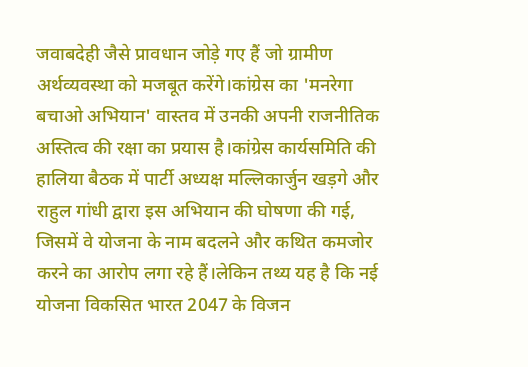जवाबदेही जैसे प्रावधान जोड़े गए हैं जो ग्रामीण अर्थव्यवस्था को मजबूत करेंगे।कांग्रेस का 'मनरेगा बचाओ अभियान' वास्तव में उनकी अपनी राजनीतिक अस्तित्व की रक्षा का प्रयास है।कांग्रेस कार्यसमिति की हालिया बैठक में पार्टी अध्यक्ष मल्लिकार्जुन खड़गे और राहुल गांधी द्वारा इस अभियान की घोषणा की गई, जिसमें वे योजना के नाम बदलने और कथित कमजोर करने का आरोप लगा रहे हैं।लेकिन तथ्य यह है कि नई योजना विकसित भारत 2047 के विजन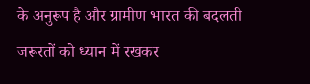के अनुरूप है और ग्रामीण भारत की बदलती जरूरतों को ध्यान में रखकर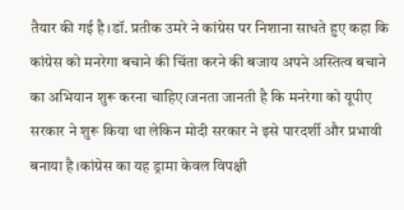तैयार की गई है।डॉ. प्रतीक उमरे ने कांग्रेस पर निशाना साधते हुए कहा कि कांग्रेस को मनरेगा बचाने की चिंता करने की बजाय अपने अस्तित्व बचाने का अभियान शुरू करना चाहिए।जनता जानती है कि मनरेगा को यूपीए सरकार ने शुरू किया था लेकिन मोदी सरकार ने इसे पारदर्शी और प्रभावी बनाया है।कांग्रेस का यह ड्रामा केवल विपक्षी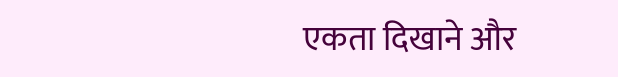एकता दिखाने और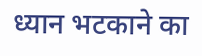ध्यान भटकाने का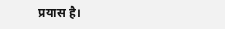प्रयास है।